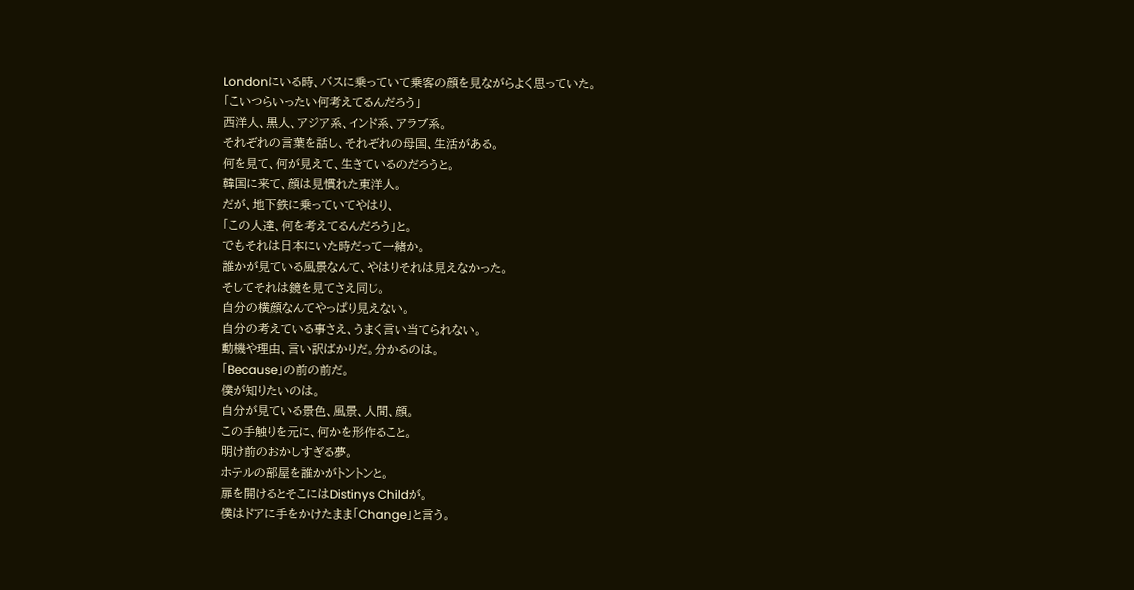Londonにいる時、バスに乗っていて乗客の顔を見ながらよく思っていた。
「こいつらいったい何考えてるんだろう」
西洋人、黒人、アジア系、インド系、アラブ系。
それぞれの言葉を話し、それぞれの母国、生活がある。
何を見て、何が見えて、生きているのだろうと。
韓国に来て、顔は見慣れた東洋人。
だが、地下鉄に乗っていてやはり、
「この人達、何を考えてるんだろう」と。
でもそれは日本にいた時だって一緒か。
誰かが見ている風景なんて、やはりそれは見えなかった。
そしてそれは鏡を見てさえ同じ。
自分の横顔なんてやっぱり見えない。
自分の考えている事さえ、うまく言い当てられない。
動機や理由、言い訳ばかりだ。分かるのは。
「Because」の前の前だ。
僕が知りたいのは。
自分が見ている景色、風景、人間、顔。
この手触りを元に、何かを形作ること。
明け前のおかしすぎる夢。
ホテルの部屋を誰かがトントンと。
扉を開けるとそこにはDistinys Childが。
僕はドアに手をかけたまま「Change」と言う。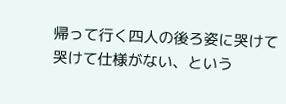帰って行く四人の後ろ姿に哭けて哭けて仕様がない、という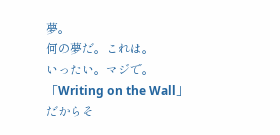夢。
何の夢だ。これは。
いったい。マジで。
「Writing on the Wall」
だからそ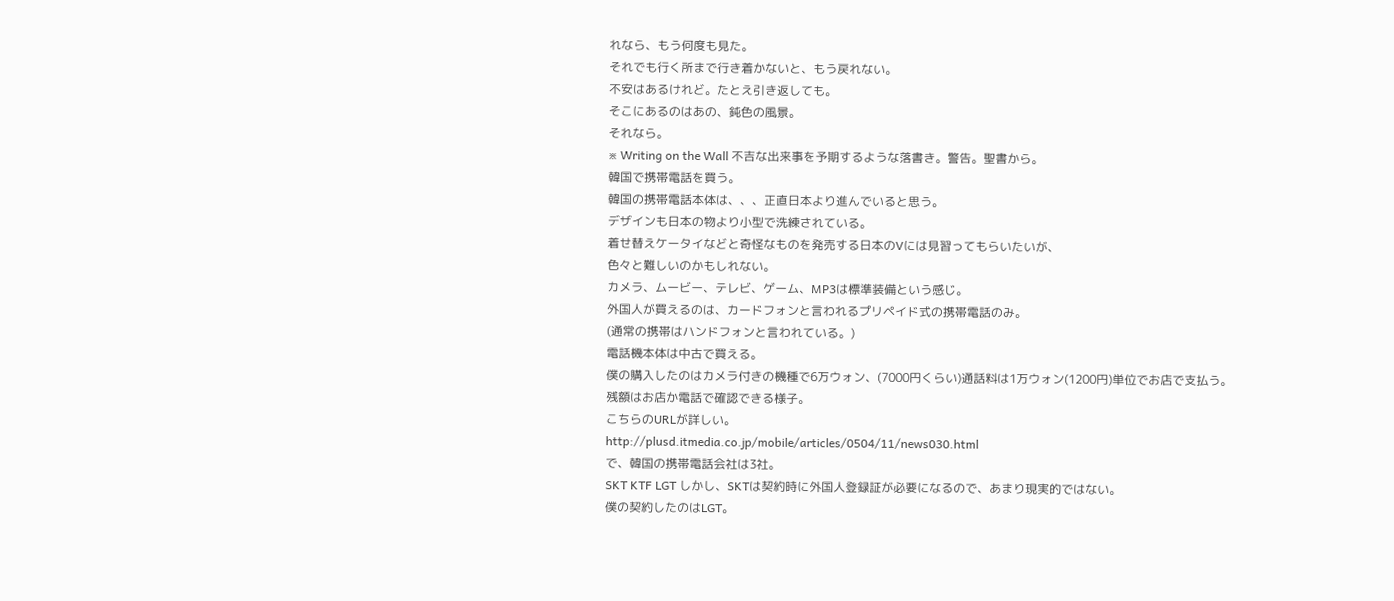れなら、もう何度も見た。
それでも行く所まで行き着かないと、もう戻れない。
不安はあるけれど。たとえ引き返しても。
そこにあるのはあの、鈍色の風景。
それなら。
※ Writing on the Wall 不吉な出来事を予期するような落書き。警告。聖書から。
韓国で携帯電話を買う。
韓国の携帯電話本体は、、、正直日本より進んでいると思う。
デザインも日本の物より小型で洗練されている。
着せ替えケータイなどと奇怪なものを発売する日本のVには見習ってもらいたいが、
色々と難しいのかもしれない。
カメラ、ムービー、テレビ、ゲーム、MP3は標準装備という感じ。
外国人が買えるのは、カードフォンと言われるプリペイド式の携帯電話のみ。
(通常の携帯はハンドフォンと言われている。)
電話機本体は中古で買える。
僕の購入したのはカメラ付きの機種で6万ウォン、(7000円くらい)通話料は1万ウォン(1200円)単位でお店で支払う。
残額はお店か電話で確認できる様子。
こちらのURLが詳しい。
http://plusd.itmedia.co.jp/mobile/articles/0504/11/news030.html
で、韓国の携帯電話会社は3社。
SKT KTF LGT しかし、SKTは契約時に外国人登録証が必要になるので、あまり現実的ではない。
僕の契約したのはLGT。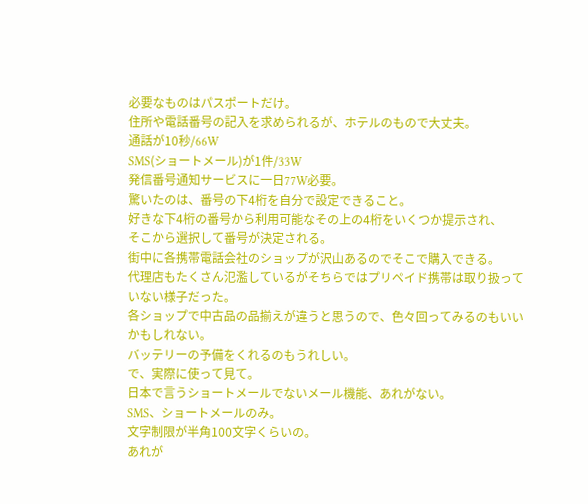必要なものはパスポートだけ。
住所や電話番号の記入を求められるが、ホテルのもので大丈夫。
通話が10秒/66W
SMS(ショートメール)が1件/33W
発信番号通知サービスに一日77W必要。
驚いたのは、番号の下4桁を自分で設定できること。
好きな下4桁の番号から利用可能なその上の4桁をいくつか提示され、
そこから選択して番号が決定される。
街中に各携帯電話会社のショップが沢山あるのでそこで購入できる。
代理店もたくさん氾濫しているがそちらではプリペイド携帯は取り扱っていない様子だった。
各ショップで中古品の品揃えが違うと思うので、色々回ってみるのもいいかもしれない。
バッテリーの予備をくれるのもうれしい。
で、実際に使って見て。
日本で言うショートメールでないメール機能、あれがない。
SMS、ショートメールのみ。
文字制限が半角100文字くらいの。
あれが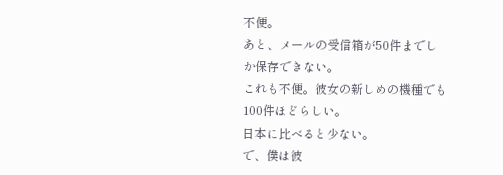不便。
あと、メールの受信箱が50件までしか保存できない。
これも不便。彼女の新しめの機種でも100件ほどらしい。
日本に比べると少ない。
で、僕は彼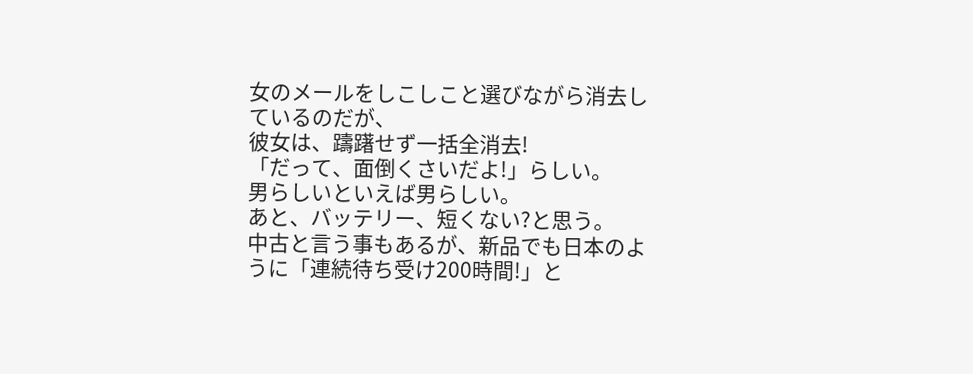女のメールをしこしこと選びながら消去しているのだが、
彼女は、躊躇せず一括全消去!
「だって、面倒くさいだよ!」らしい。
男らしいといえば男らしい。
あと、バッテリー、短くない?と思う。
中古と言う事もあるが、新品でも日本のように「連続待ち受け200時間!」と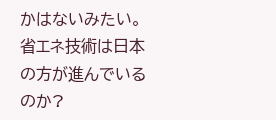かはないみたい。
省エネ技術は日本の方が進んでいるのか?